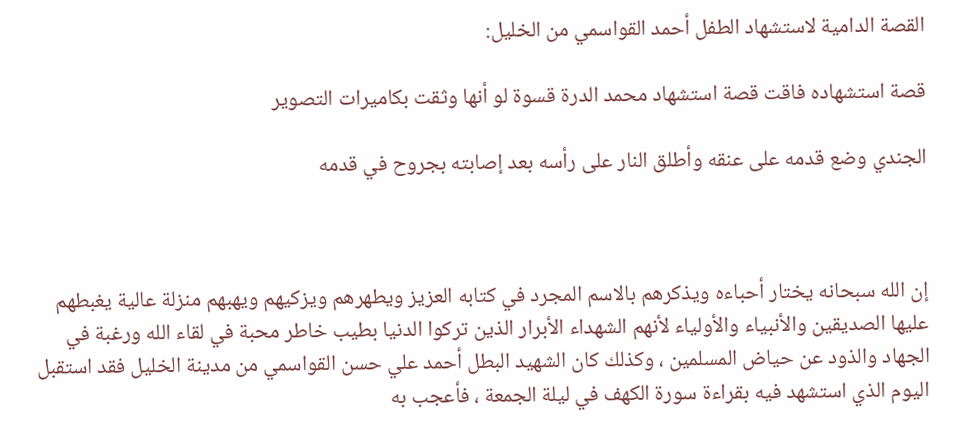القصة الدامية لاستشهاد الطفل أحمد القواسمي من الخليل:

قصة استشهاده فاقت قصة استشهاد محمد الدرة قسوة لو أنها وثقت بكاميرات التصوير

الجندي وضع قدمه على عنقه وأطلق النار على رأسه بعد إصابته بجروح في قدمه



إن الله سبحانه يختار أحباءه ويذكرهم بالاسم المجرد في كتابه العزيز ويطهرهم ويزكيهم ويهبهم منزلة عالية يغبطهم عليها الصديقين والأنبياء والأولياء لأنهم الشهداء الأبرار الذين تركوا الدنيا بطيب خاطر محبة في لقاء الله ورغبة في الجهاد والذود عن حياض المسلمين ، وكذلك كان الشهيد البطل أحمد علي حسن القواسمي من مدينة الخليل فقد استقبل اليوم الذي استشهد فيه بقراءة سورة الكهف في ليلة الجمعة ، فأعجب به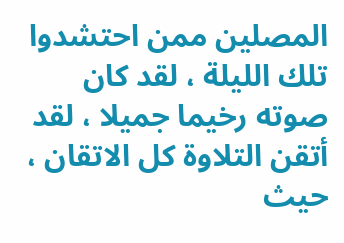المصلين ممن احتشدوا تلك الليلة ، لقد كان صوته رخيما جميلا ، لقد أتقن التلاوة كل الاتقان ، حيث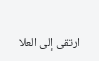ارتقى إلى العلا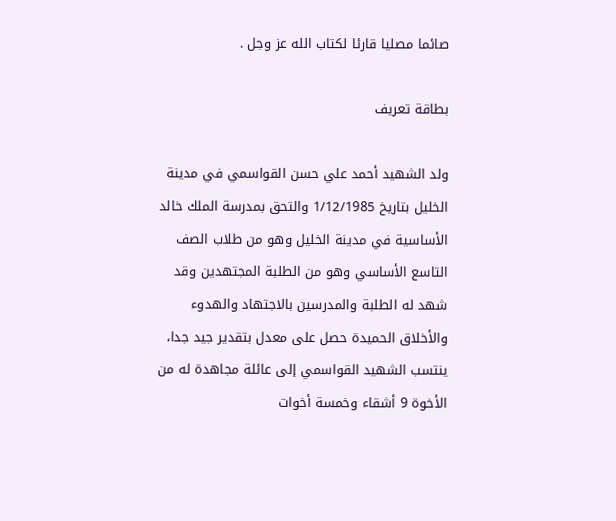صائما مصليا قارئا لكتاب الله عز وجل .

بطاقة تعريف

ولد الشهيد أحمد علي حسن القواسمي في مدينة الخليل بتاريخ 1/12/1985 والتحق بمدرسة الملك خالد الأساسية في مدينة الخليل وهو من طلاب الصف التاسع الأساسي وهو من الطلبة المجتهدين وقد شهد له الطلبة والمدرسين بالاجتهاد والهدوء والأخلاق الحميدة حصل على معدل بتقدير جيد جدا، ينتسب الشهيد القواسمي إلى عائلة مجاهدة له من الأخوة 9 أشقاء وخمسة أخوات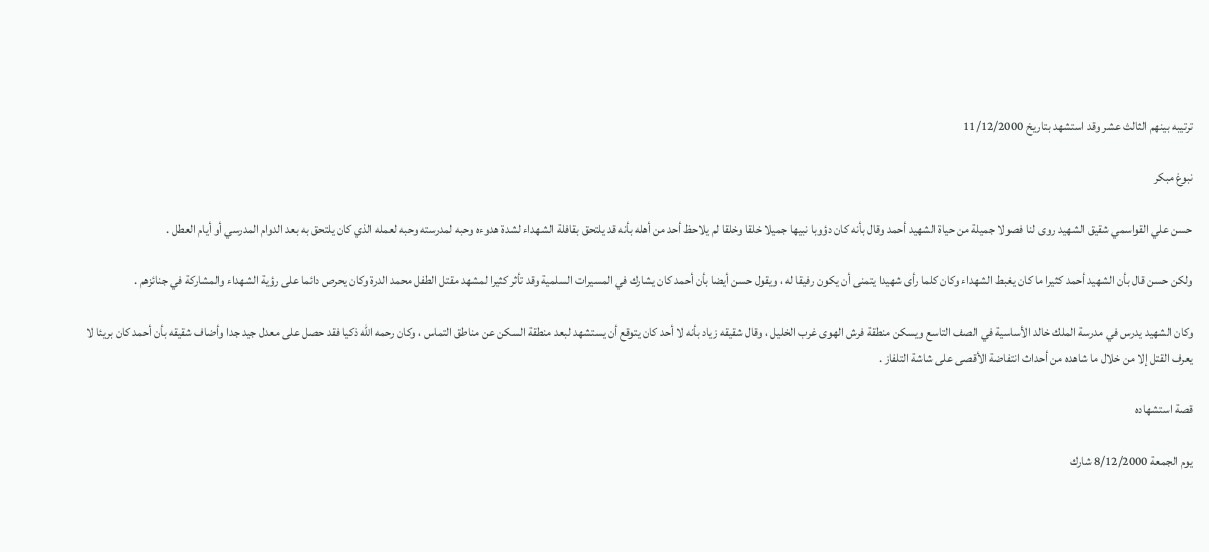ترتيبه بينهم الثالث عشر وقد استشهد بتاريخ 11/12/2000

نبوغ مبكر

حسن علي القواسمي شقيق الشهيد روى لنا فصولا جميلة من حياة الشهيد أحمد وقال بأنه كان دؤوبا نبيها جميلا خلقا وخلقا لم يلاحظ أحد من أهله بأنه قد يلتحق بقافلة الشهداء لشدة هدوءه وحبه لمدرسته وحبه لعمله الذي كان يلتحق به بعد الدوام المدرسي أو أيام العطل .

ولكن حسن قال بأن الشهيد أحمد كثيرا ما كان يغبط الشهداء وكان كلما رأى شهيدا يتمنى أن يكون رفيقا له ، ويقول حسن أيضا بأن أحمد كان يشارك في المسيرات السلمية وقد تأثر كثيرا لمشهد مقتل الطفل محمد الدرة وكان يحرص دائما على رؤية الشهداء والمشاركة في جنائزهم .

وكان الشهيد يدرس في مدرسة الملك خالد الأساسية في الصف التاسع ويسكن منطقة فرش الهوى غرب الخليل ، وقال شقيقه زياد بأنه لا أحد كان يتوقع أن يستشهد لبعد منطقة السكن عن مناطق التماس ، وكان رحمه الله ذكيا فقد حصل على معدل جيد جدا وأضاف شقيقه بأن أحمد كان بريئا لا يعرف القتل إلا من خلال ما شاهده من أحداث انتفاضة الأقصى على شاشة التلفاز .

قصة استشهاده

يوم الجمعة 8/12/2000 شارك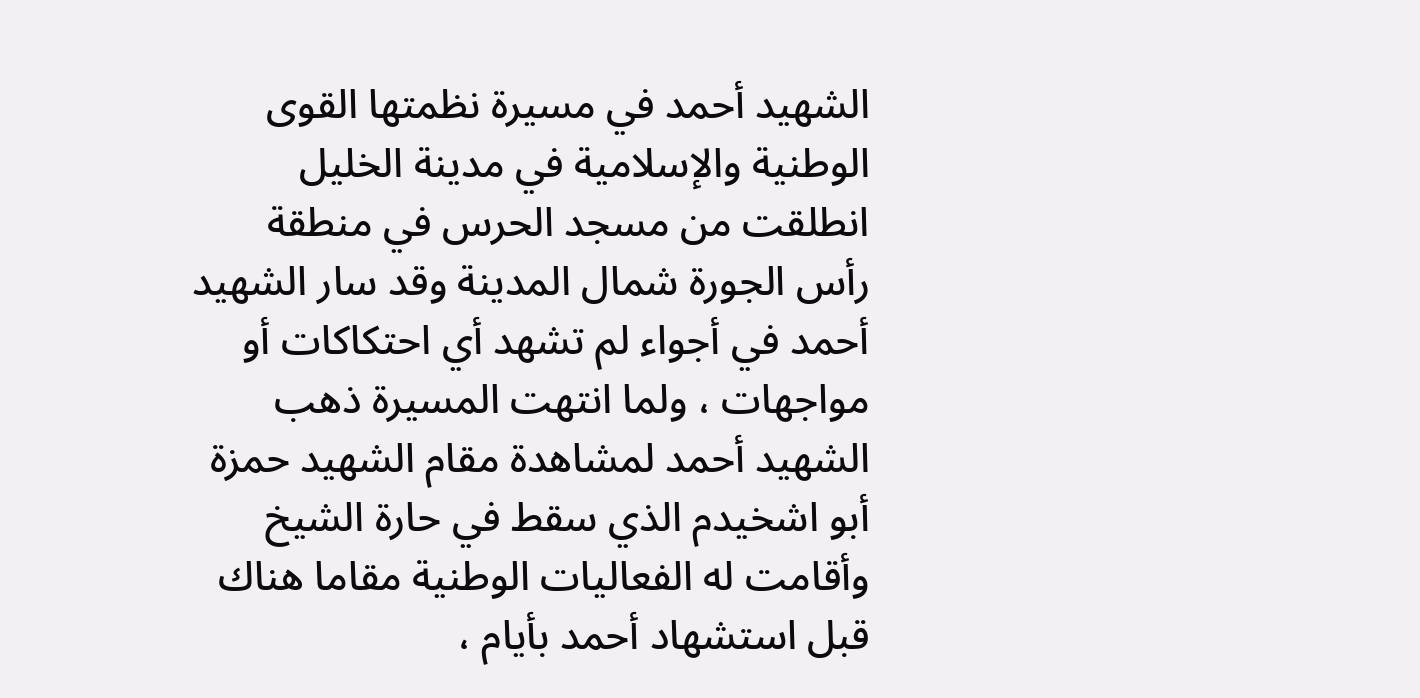الشهيد أحمد في مسيرة نظمتها القوى الوطنية والإسلامية في مدينة الخليل انطلقت من مسجد الحرس في منطقة رأس الجورة شمال المدينة وقد سار الشهيد أحمد في أجواء لم تشهد أي احتكاكات أو مواجهات ، ولما انتهت المسيرة ذهب الشهيد أحمد لمشاهدة مقام الشهيد حمزة أبو اشخيدم الذي سقط في حارة الشيخ وأقامت له الفعاليات الوطنية مقاما هناك قبل استشهاد أحمد بأيام ،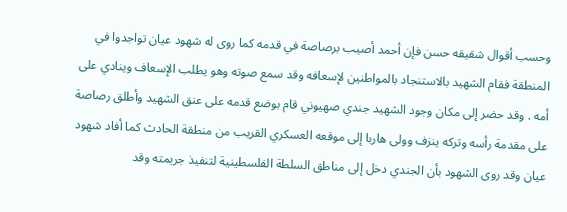وحسب أقوال شقيقه حسن فإن أحمد أصيب برصاصة في قدمه كما روى له شهود عيان تواجدوا في المنطقة فقام الشهيد بالاستنجاد بالمواطنين لإسعافه وقد سمع صوته وهو يطلب الإسعاف وينادي على أمه . وقد حضر إلى مكان وجود الشهيد جندي صهيوني قام بوضع قدمه على عنق الشهيد وأطلق رصاصة على مقدمة رأسه وتركه ينزف وولى هاربا إلى موقعه العسكري القريب من منطقة الحادث كما أفاد شهود عيان وقد روى الشهود بأن الجندي دخل إلى مناطق السلطة الفلسطينية لتنفيذ جريمته وقد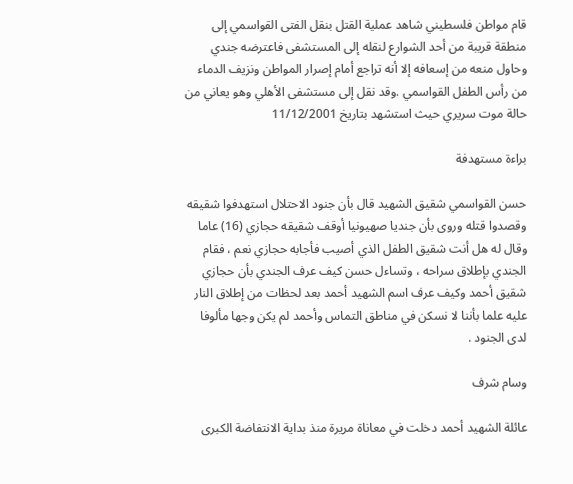قام مواطن فلسطيني شاهد عملية القتل بنقل الفتى القواسمي إلى منطقة قريبة من أحد الشوارع لنقله إلى المستشفى فاعترضه جندي وحاول منعه من إسعافه إلا أنه تراجع أمام إصرار المواطن ونزيف الدماء من رأس الطفل القواسمي .وقد نقل إلى مستشفى الأهلي وهو يعاني من حالة موت سريري حيث استشهد بتاريخ 11/12/2001

براءة مستهدفة

حسن القواسمي شقيق الشهيد قال بأن جنود الاحتلال استهدفوا شقيقه وقصدوا قتله وروى بأن جنديا صهيونيا أوقف شقيقه حجازي (16) عاما وقال له هل أنت شقيق الطفل الذي أصيب فأجابه حجازي نعم ، فقام الجندي بإطلاق سراحه ، وتساءل حسن كيف عرف الجندي بأن حجازي شقيق أحمد وكيف عرف اسم الشهيد أحمد بعد لحظات من إطلاق النار عليه علما بأننا لا نسكن في مناطق التماس وأحمد لم يكن وجها مألوفا لدى الجنود .

وسام شرف

عائلة الشهيد أحمد دخلت في معاناة مريرة منذ بداية الانتفاضة الكبرى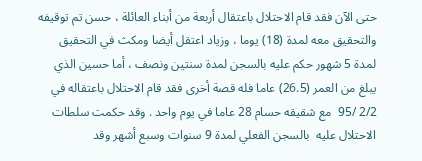حتى الآن فقد قام الاحتلال باعتقال أربعة من أبناء العائلة ، حسن تم توقيفه والتحقيق معه لمدة (18) يوما ، وزياد اعتقل أيضا ومكث في التحقيق لمدة 5 شهور حكم عليه بالسجن لمدة سنتين ونصف ، أما حسين الذي يبلغ من العمر (26.5) عاما فله قصة أخرى فقد قام الاحتلال باعتقاله في 2/2 /95  مع شقيقه حسام 28 عاما في يوم واحد . وقد حكمت سلطات الاحتلال عليه  بالسجن الفعلي لمدة 9 سنوات وسبع أشهر وقد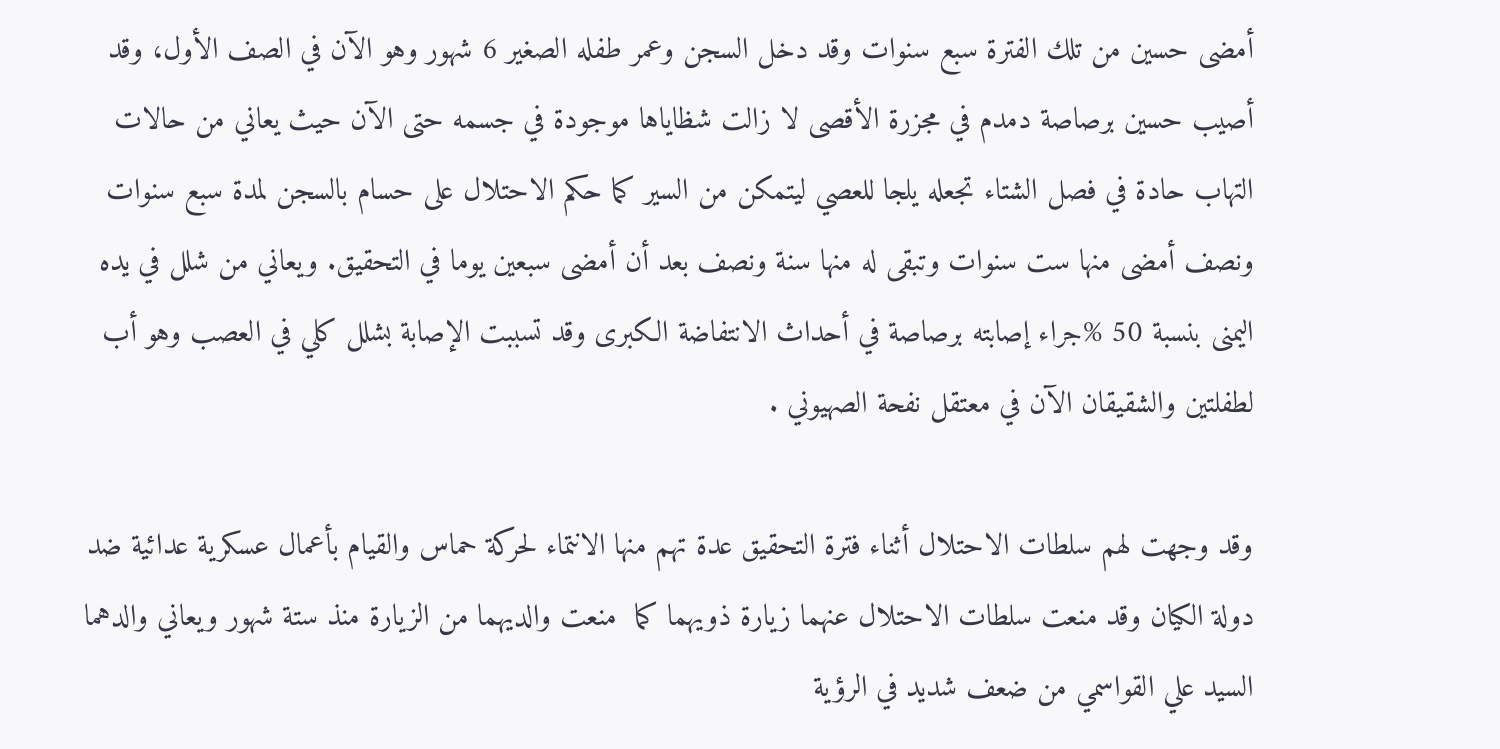أمضى حسين من تلك الفترة سبع سنوات وقد دخل السجن وعمر طفله الصغير 6 شهور وهو الآن في الصف الأول، وقد أصيب حسين برصاصة دمدم في مجزرة الأقصى لا زالت شظاياها موجودة في جسمه حتى الآن حيث يعاني من حالات التهاب حادة في فصل الشتاء تجعله يلجا للعصي ليتمكن من السير كما حكم الاحتلال على حسام بالسجن لمدة سبع سنوات ونصف أمضى منها ست سنوات وتبقى له منها سنة ونصف بعد أن أمضى سبعين يوما في التحقيق. ويعاني من شلل في يده اليمنى بنسبة 50 %جراء إصابته برصاصة في أحداث الانتفاضة الكبرى وقد تسببت الإصابة بشلل كلي في العصب وهو أب لطفلتين والشقيقان الآن في معتقل نفحة الصهيوني .

وقد وجهت لهم سلطات الاحتلال أثناء فترة التحقيق عدة تهم منها الانتماء لحركة حماس والقيام بأعمال عسكرية عدائية ضد دولة الكيان وقد منعت سلطات الاحتلال عنهما زيارة ذويهما كما  منعت والديهما من الزيارة منذ ستة شهور ويعاني والدهما السيد علي القواسمي من ضعف شديد في الرؤية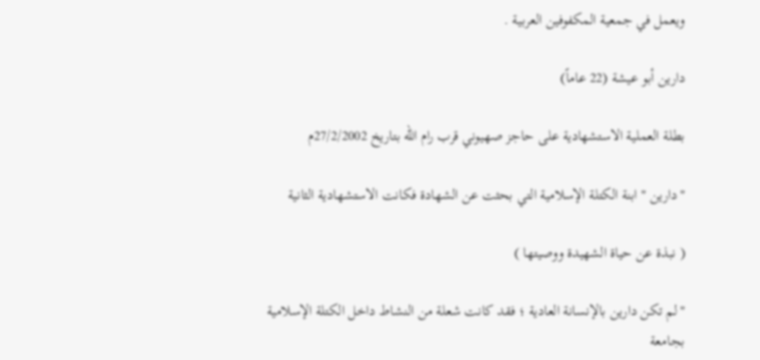ويعمل في جمعية المكفوفين العربية .

دارين أبو عيشة (22 عاماً)

بطلة العملية الاستشهادية على حاجز صهيوني قرب رام الله بتاريخ 27/2/2002م

"دارين " ابنة الكتلة الإسلامية التي بحثت عن الشهادة فكانت الاستشهادية الثانية

( نبذة عن حياة الشهيدة ووصيتها )

"لم تكن دارين بالإنسانة العادية ؛ فقد كانت شعلة من النشاط داخل الكتلة الإسلامية بجامعة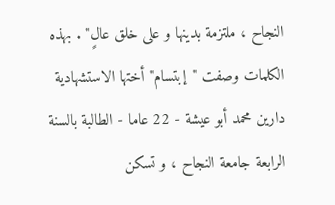النجاح ، ملتزمة بدينها و على خلق عالٍ" . بهذه الكلمات وصفت "إبتسام" أختها الاستشهادية دارين محمد أبو عيشة - 22 عاما - الطالبة بالسنة الرابعة جامعة النجاح ، و تسكن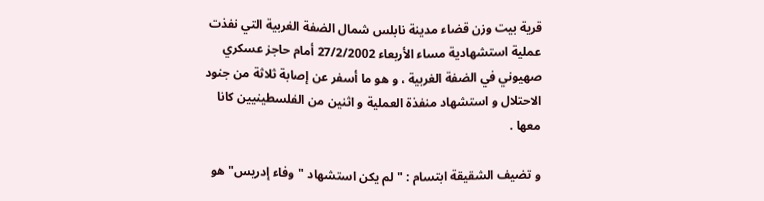قرية بيت وزن قضاء مدينة نابلس شمال الضفة الغربية التي نفذت عملية استشهادية مساء الأربعاء 27/2/2002 أمام حاجز عسكري صهيوني في الضفة الغربية ، و هو ما أسفر عن إصابة ثلاثة من جنود الاحتلال و استشهاد منفذة العملية و اثنين من الفلسطينيين كانا معها .

و تضيف الشقيقة ابتسام : "لم يكن استشهاد "وفاء إدريس" هو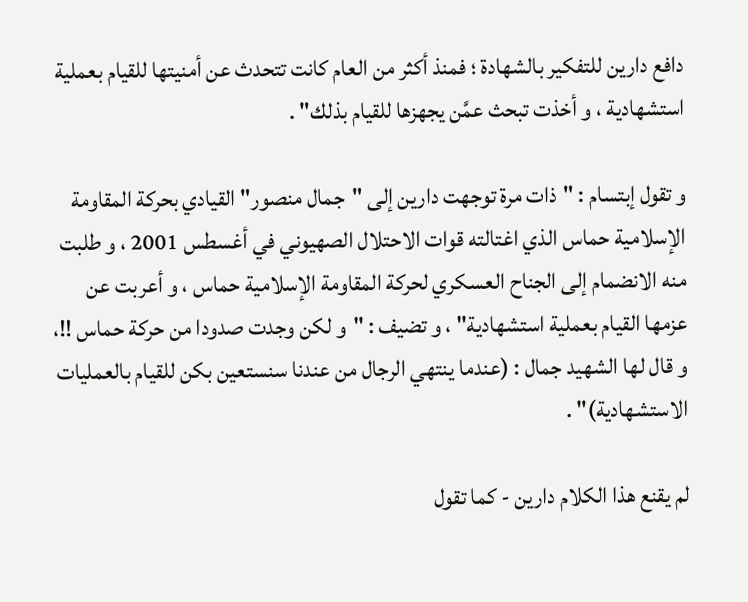دافع دارين للتفكير بالشهادة ؛ فمنذ أكثر من العام كانت تتحدث عن أمنيتها للقيام بعملية استشهادية ، و أخذت تبحث عمَّن يجهزها للقيام بذلك" .

و تقول إبتسام : "ذات مرة توجهت دارين إلى "جمال منصور" القيادي بحركة المقاومة الإسلامية حماس الذي اغتالته قوات الاحتلال الصهيوني في أغسطس 2001 ، و طلبت منه الانضمام إلى الجناح العسكري لحركة المقاومة الإسلامية حماس ، و أعربت عن عزمها القيام بعملية استشهادية" ، و تضيف : "و لكن وجدت صدودا من حركة حماس !!، و قال لها الشهيد جمال : (عندما ينتهي الرجال من عندنا سنستعين بكن للقيام بالعمليات الاستشهادية)" .

لم يقنع هذا الكلام دارين - كما تقول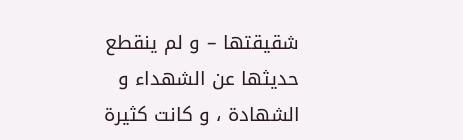شقيقتها – و لم ينقطع حديثها عن الشهداء و الشهادة ، و كانت كثيرة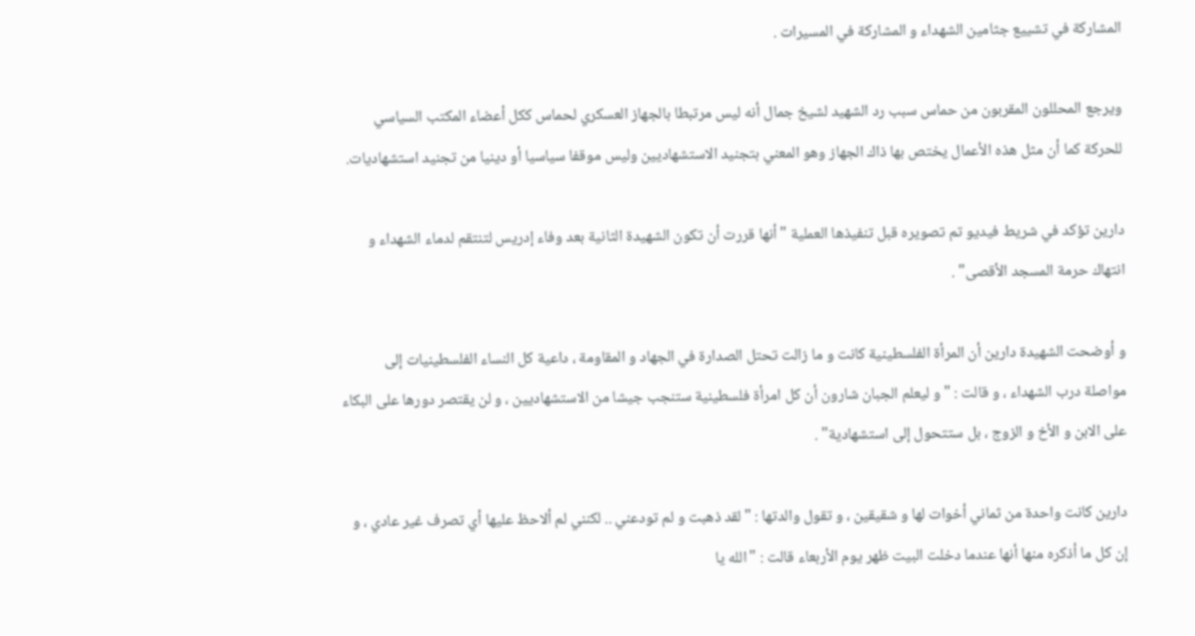المشاركة في تشييع جثامين الشهداء و المشاركة في المسيرات .

ويرجع المحللون المقربون من حماس سبب رد الشهيد لشيخ جمال أنه ليس مرتبطا بالجهاز العسكري لحماس ككل أعضاء المكتب السياسي للحركة كما أن مثل هذه الأعمال يختص بها ذاك الجهاز وهو المعني بتجنيد الاستشهاديين وليس موقفا سياسيا أو دينيا من تجنيد استشهاديات.

دارين تؤكد في شريط فيديو تم تصويره قبل تنفيذها العملية "أنها قررت أن تكون الشهيدة الثانية بعد وفاء إدريس لتنتقم لدماء الشهداء و انتهاك حرمة المسجد الأقصى" .

و أوضحت الشهيدة دارين أن المرأة الفلسطينية كانت و ما زالت تحتل الصدارة في الجهاد و المقاومة ، داعية كل النساء الفلسطينيات إلى مواصلة درب الشهداء ، و قالت : "و ليعلم الجبان شارون أن كل امرأة فلسطينية ستنجب جيشا من الاستشهاديين ، و لن يقتصر دورها على البكاء على الابن و الأخ و الزوج ، بل ستتحول إلى استشهادية" .

دارين كانت واحدة من ثماني أخوات لها و شقيقين ، و تقول والدتها : "لقد ذهبت و لم تودعني .. لكنني لم ألاحظ عليها أي تصرف غير عادي ، و إن كل ما أذكره منها أنها عندما دخلت البيت ظهر يوم الأربعاء قالت : "الله يا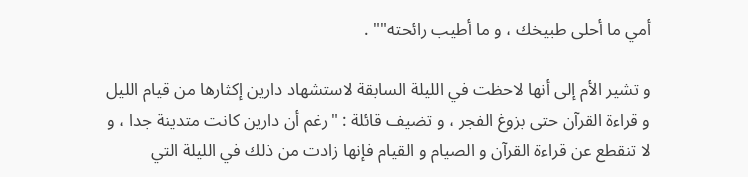أمي ما أحلى طبيخك ، و ما أطيب رائحته"" .

و تشير الأم إلى أنها لاحظت في الليلة السابقة لاستشهاد دارين إكثارها من قيام الليل و قراءة القرآن حتى بزوغ الفجر ، و تضيف قائلة : "رغم أن دارين كانت متدينة جدا ، و لا تنقطع عن قراءة القرآن و الصيام و القيام فإنها زادت من ذلك في الليلة التي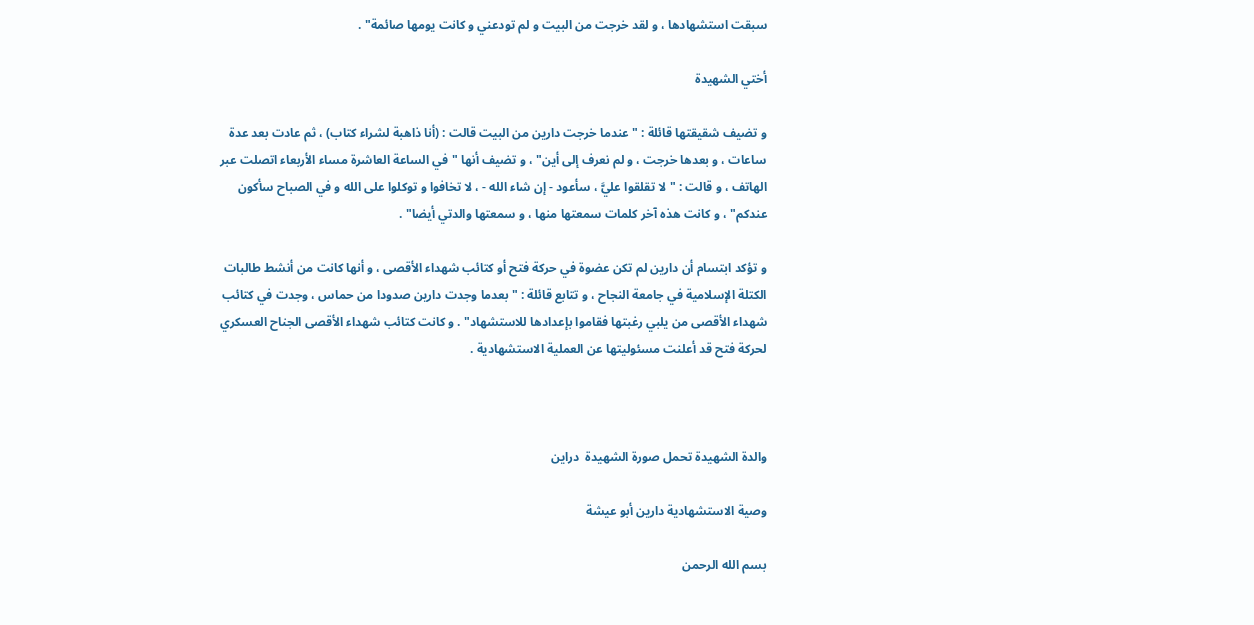سبقت استشهادها ، و لقد خرجت من البيت و لم تودعني و كانت يومها صائمة" .

أختي الشهيدة

و تضيف شقيقتها قائلة : "عندما خرجت دارين من البيت قالت : (أنا ذاهبة لشراء كتاب) ، ثم عادت بعد عدة ساعات ، و بعدها خرجت ، و لم نعرف إلى أين" ، و تضيف أنها "في الساعة العاشرة مساء الأربعاء اتصلت عبر الهاتف ، و قالت : "لا تقلقوا عليَّ ، سأعود - إن شاء الله - ، لا تخافوا و توكلوا على الله و في الصباح سأكون عندكم" ، و كانت هذه آخر كلمات سمعتها منها ، و سمعتها والدتي أيضا" .

و تؤكد ابتسام أن دارين لم تكن عضوة في حركة فتح أو كتائب شهداء الأقصى ، و أنها كانت من أنشط طالبات الكتلة الإسلامية في جامعة النجاح ، و تتابع قائلة : "بعدما وجدت دارين صدودا من حماس ، وجدت في كتائب شهداء الأقصى من يلبي رغبتها فقاموا بإعدادها للاستشهاد" . و كانت كتائب شهداء الأقصى الجناح العسكري لحركة فتح قد أعلنت مسئوليتها عن العملية الاستشهادية .



والدة الشهيدة تحمل صورة الشهيدة  دراين

وصية الاستشهادية دارين أبو عيشة

بسم الله الرحمن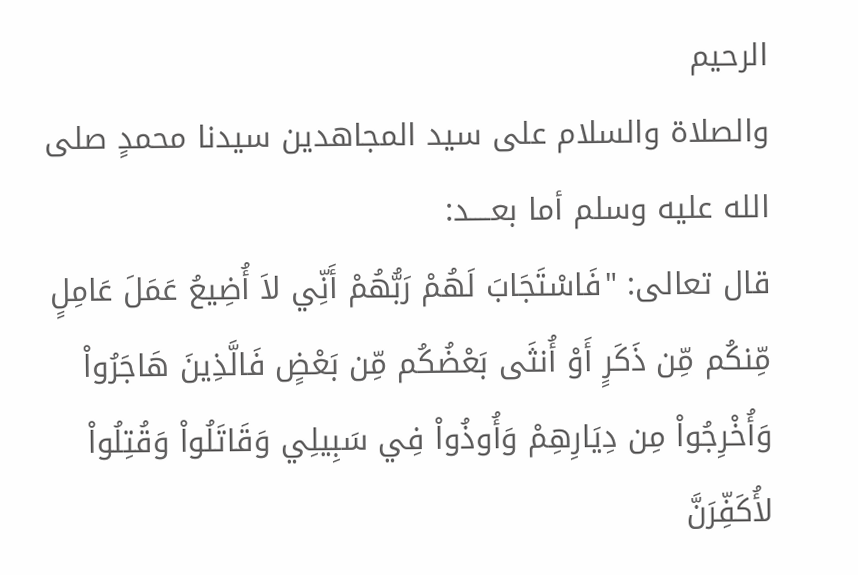الرحيم
والصلاة والسلام على سيد المجاهدين سيدنا محمدٍ صلى الله عليه وسلم أما بعــــد:
قال تعالى: "فَاسْتَجَابَ لَهُمْ رَبُّهُمْ أَنِّي لاَ أُضِيعُ عَمَلَ عَامِلٍ مِّنكُم مِّن ذَكَرٍ أَوْ أُنثَى بَعْضُكُم مِّن بَعْضٍ فَالَّذِينَ هَاجَرُواْ وَأُخْرِجُواْ مِن دِيَارِهِمْ وَأُوذُواْ فِي سَبِيلِي وَقَاتَلُواْ وَقُتِلُواْ لأُكَفِّرَنَّ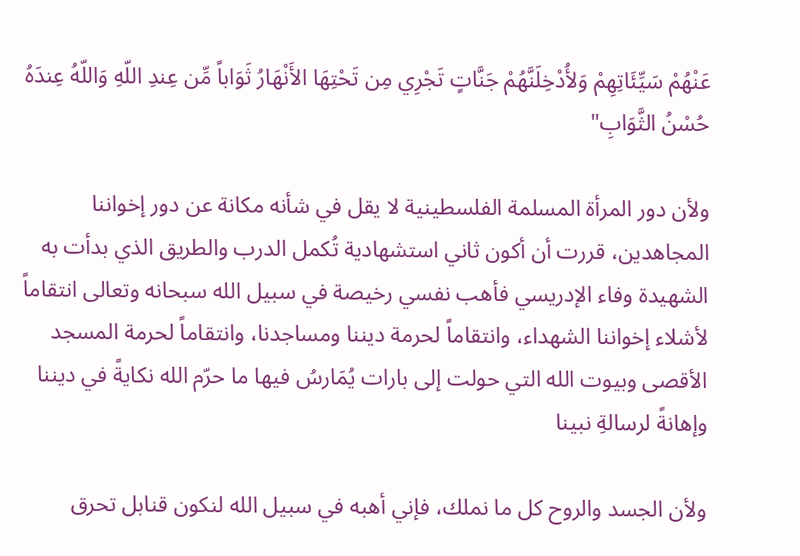عَنْهُمْ سَيِّئَاتِهِمْ وَلأُدْخِلَنَّهُمْ جَنَّاتٍ تَجْرِي مِن تَحْتِهَا الأَنْهَارُ ثَوَاباً مِّن عِندِ اللّهِ وَاللّهُ عِندَهُ حُسْنُ الثَّوَابِ"

ولأن دور المرأة المسلمة الفلسطينية لا يقل في شأنه مكانة عن دور إخواننا المجاهدين، قررت أن أكون ثاني استشهادية تُكمل الدرب والطريق الذي بدأت به الشهيدة وفاء الإدريسي فأهب نفسي رخيصة في سبيل الله سبحانه وتعالى انتقاماً لأشلاء إخواننا الشهداء، وانتقاماً لحرمة ديننا ومساجدنا، وانتقاماً لحرمة المسجد الأقصى وبيوت الله التي حولت إلى بارات يُمَارسُ فيها ما حرّم الله نكايةً في ديننا وإهانةً لرسالةِ نبينا

ولأن الجسد والروح كل ما نملك، فإني أهبه في سبيل الله لنكون قنابل تحرق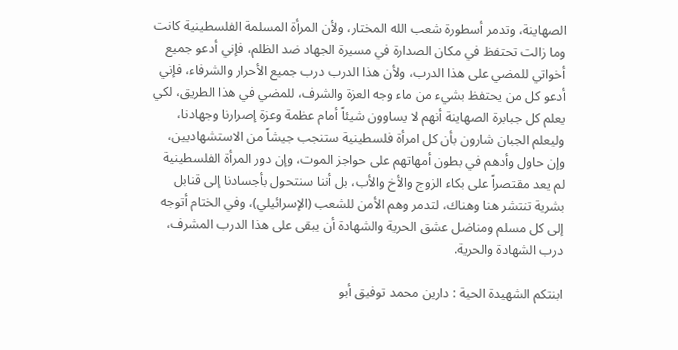الصهاينة، وتدمر أسطورة شعب الله المختار، ولأن المرأة المسلمة الفلسطينية كانت وما زالت تحتفظ في مكان الصدارة في مسيرة الجهاد ضد الظلم، فإني أدعو جميع أخواتي للمضي على هذا الدرب، ولأن هذا الدرب درب جميع الأحرار والشرفاء، فإني أدعو كل من يحتفظ بشيء من ماء وجه العزة والشرف، للمضي في هذا الطريق، لكي يعلم كل جبابرة الصهاينة أنهم لا يساوون شيئاً أمام عظمة وعزة إصرارنا وجهادنا، وليعلم الجبان شارون بأن كل امرأة فلسطينية ستنجب جيشاً من الاستشهاديين، وإن حاول وأدهم في بطون أمهاتهم على حواجز الموت، وإن دور المرأة الفلسطينية لم يعد مقتصراً على بكاء الزوج والأخ والأب، بل أننا سنتحول بأجسادنا إلى قنابل بشرية تنتشر هنا وهناك، لتدمر وهم الأمن للشعب (الإسرائيلي)، وفي الختام أتوجه إلى كل مسلم ومناضل عشق الحرية والشهادة أن يبقى على هذا الدرب المشرف، درب الشهادة والحرية.

ابنتكم الشهيدة الحية : دارين محمد توفيق أبو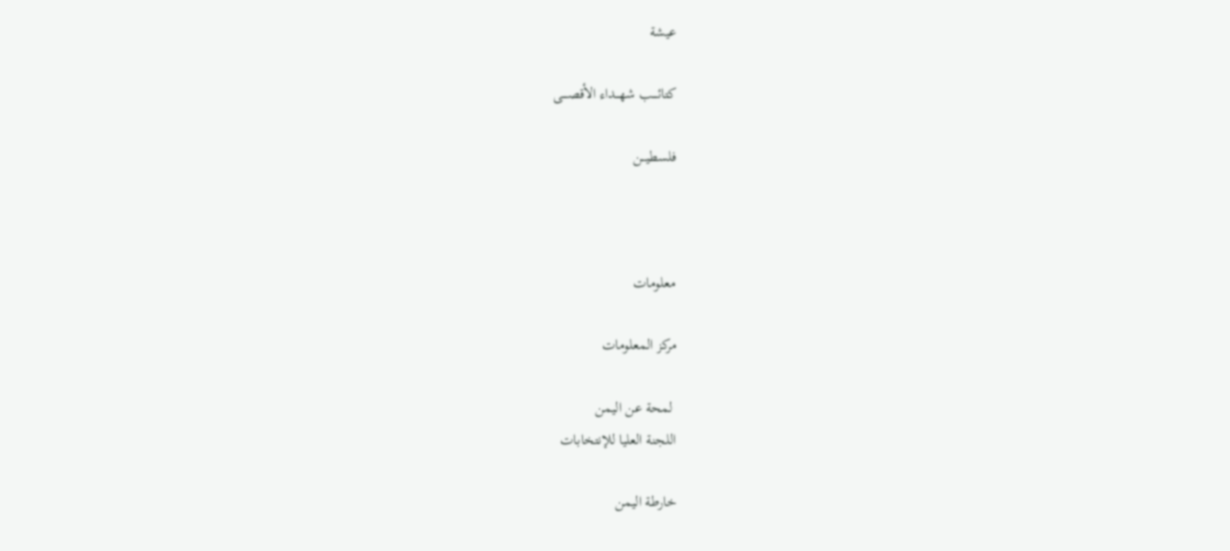عيشة

كتائــــب شهـــداء الأقصــــى

فلسطيـــن



معلومات

مركز المعلومات

 لمحة عن اليمن
اللجنة العليا للإنتخابات

خارطة اليمن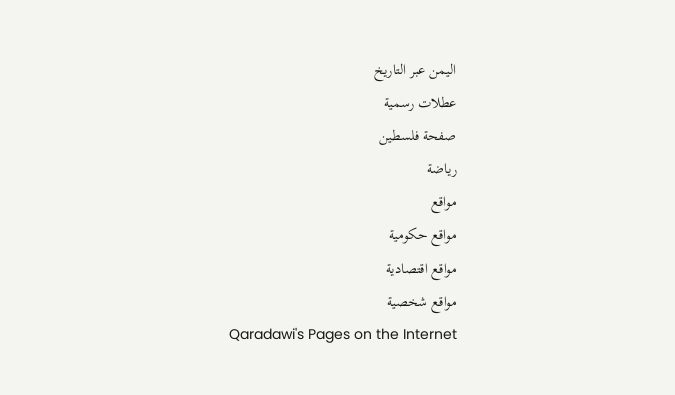اليمن عبر التاريخ
عطلات رسمية
صفحة فلسطين
رياضة
مواقع
مواقع حكومية
مواقع اقتصادية
مواقع شخصية
Qaradawi's Pages on the Internet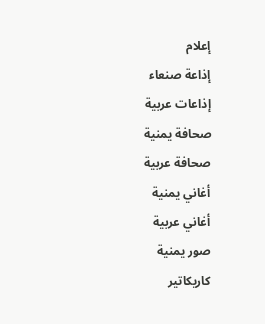إعلام
إذاعة صنعاء
إذاعات عربية
صحافة يمنية
صحافة عربية
أغاني يمنية
أغاني عربية
صور يمنية
كاريكاتير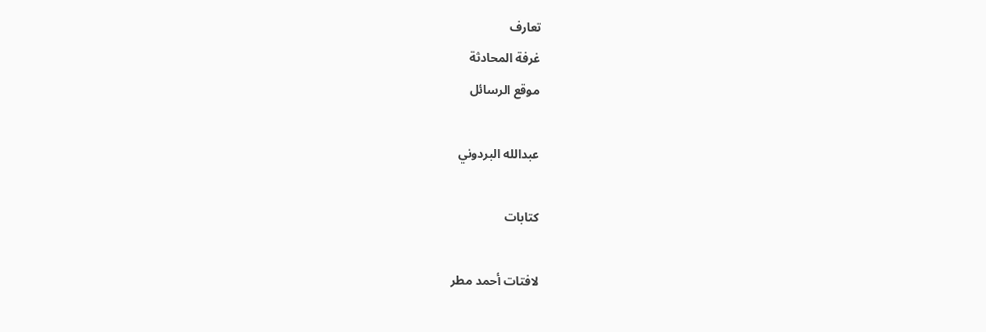تعارف
غرفة المحادثة
موقع الرسائل

عبدالله البردوني

كتابات

لافتات أحمد مطر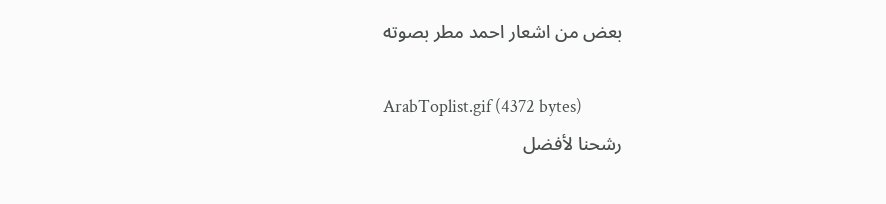بعض من اشعار احمد مطر بصوته

ArabToplist.gif (4372 bytes)
رشحنا لأفضل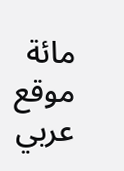مائة موقع عربي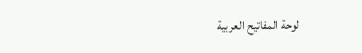لوحة المفاتيح العربية